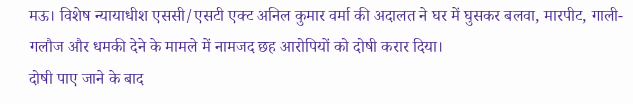मऊ। विशेष न्यायाधीश एससी/एसटी एक्ट अनिल कुमार वर्मा की अदालत ने घर में घुसकर बलवा, मारपीट, गाली-गलौज और धमकी देने के मामले में नामजद छह आरोपियों को दोषी करार दिया।
दोषी पाए जाने के बाद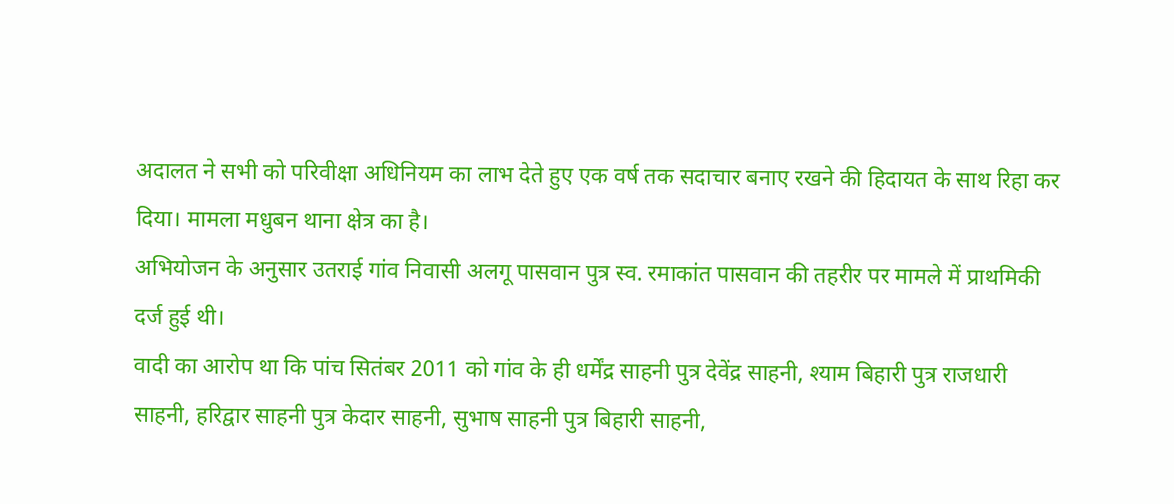अदालत ने सभी को परिवीक्षा अधिनियम का लाभ देते हुए एक वर्ष तक सदाचार बनाए रखने की हिदायत के साथ रिहा कर दिया। मामला मधुबन थाना क्षेत्र का है।
अभियोजन के अनुसार उतराई गांव निवासी अलगू पासवान पुत्र स्व. रमाकांत पासवान की तहरीर पर मामले में प्राथमिकी दर्ज हुई थी।
वादी का आरोप था कि पांच सितंबर 2011 को गांव के ही धर्मेंद्र साहनी पुत्र देवेंद्र साहनी, श्याम बिहारी पुत्र राजधारी साहनी, हरिद्वार साहनी पुत्र केदार साहनी, सुभाष साहनी पुत्र बिहारी साहनी,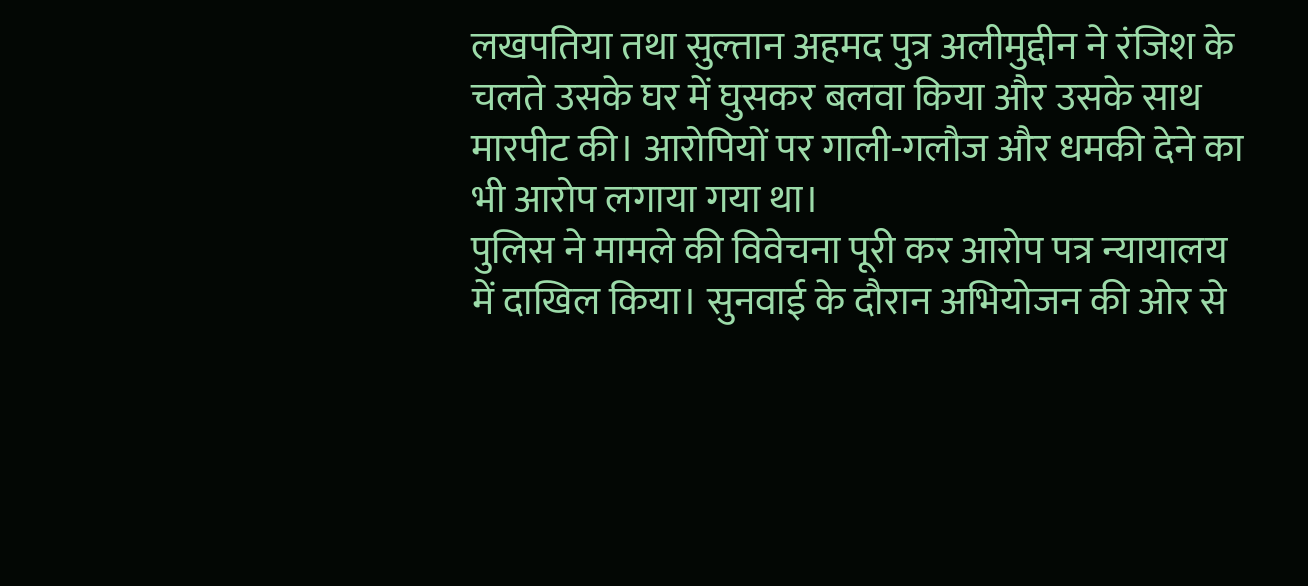लखपतिया तथा सुल्तान अहमद पुत्र अलीमुद्दीन ने रंजिश के चलते उसके घर में घुसकर बलवा किया और उसके साथ मारपीट की। आरोपियों पर गाली-गलौज और धमकी देने का भी आरोप लगाया गया था।
पुलिस ने मामले की विवेचना पूरी कर आरोप पत्र न्यायालय में दाखिल किया। सुनवाई के दौरान अभियोजन की ओर से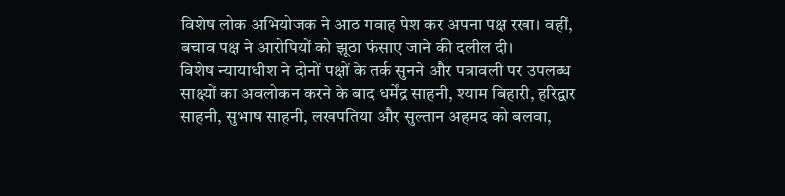विशेष लोक अभियोजक ने आठ गवाह पेश कर अपना पक्ष रखा। वहीं, बचाव पक्ष ने आरोपियों को झूठा फंसाए जाने की दलील दी।
विशेष न्यायाधीश ने दोनों पक्षों के तर्क सुनने और पत्रावली पर उपलब्ध साक्ष्यों का अवलोकन करने के बाद धर्मेंद्र साहनी, श्याम बिहारी, हरिद्वार साहनी, सुभाष साहनी, लखपतिया और सुल्तान अहमद को बलवा,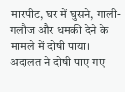मारपीट, घर में घुसने, गाली-गलौज और धमकी देने के मामले में दोषी पाया।
अदालत ने दोषी पाए गए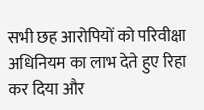सभी छह आरोपियों को परिवीक्षा अधिनियम का लाभ देते हुए रिहा कर दिया और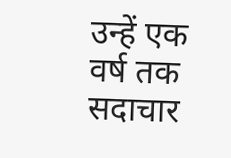उन्हें एक वर्ष तक सदाचार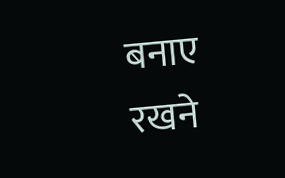बनाए रखने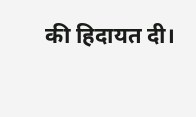की हिदायत दी।